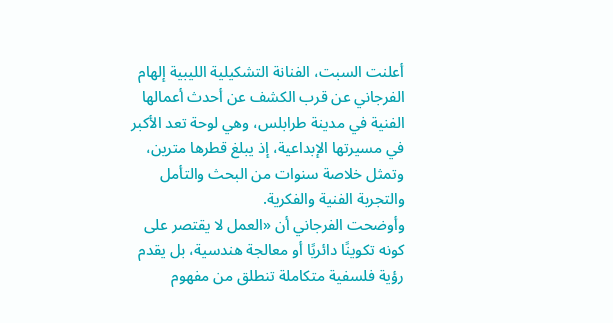أعلنت السبت، الفنانة التشكيلية الليبية إلهام الفرجاني عن قرب الكشف عن أحدث أعمالها الفنية في مدينة طرابلس، وهي لوحة تعد الأكبر في مسيرتها الإبداعية، إذ يبلغ قطرها مترين، وتمثل خلاصة سنوات من البحث والتأمل والتجربة الفنية والفكرية.
وأوضحت الفرجاني أن «العمل لا يقتصر على كونه تكوينًا دائريًا أو معالجة هندسية، بل يقدم رؤية فلسفية متكاملة تنطلق من مفهوم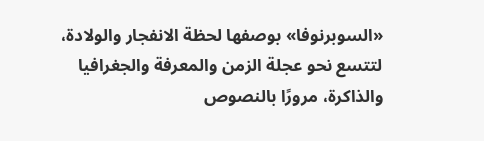«السوبرنوفا» بوصفها لحظة الانفجار والولادة، لتتسع نحو عجلة الزمن والمعرفة والجغرافيا والذاكرة، مرورًا بالنصوص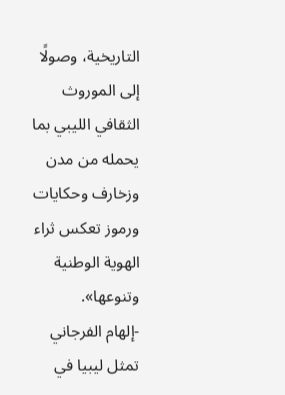التاريخية، وصولًا إلى الموروث الثقافي الليبي بما يحمله من مدن وزخارف وحكايات ورموز تعكس ثراء الهوية الوطنية وتنوعها».
-إلهام الفرجاني تمثل ليبيا في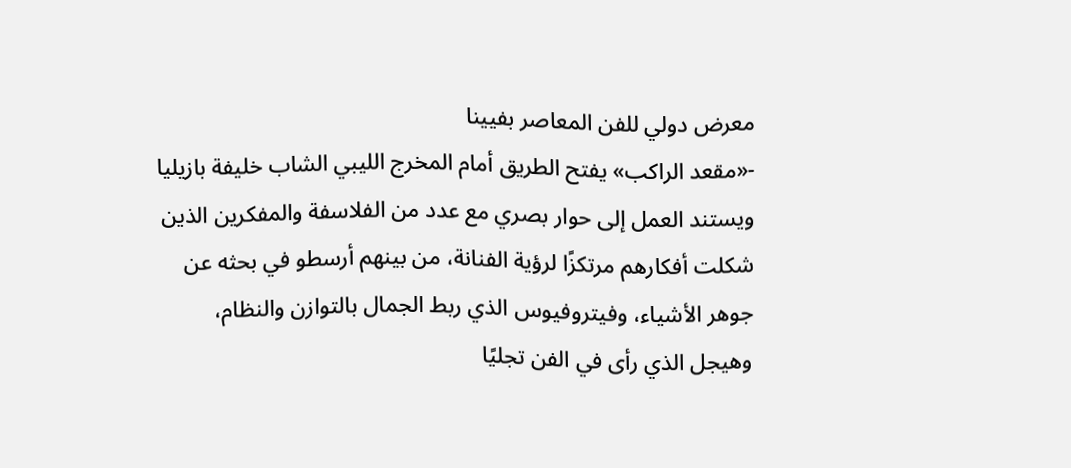معرض دولي للفن المعاصر بفيينا
-«مقعد الراكب» يفتح الطريق أمام المخرج الليبي الشاب خليفة بازيليا
ويستند العمل إلى حوار بصري مع عدد من الفلاسفة والمفكرين الذين شكلت أفكارهم مرتكزًا لرؤية الفنانة، من بينهم أرسطو في بحثه عن جوهر الأشياء، وفيتروفيوس الذي ربط الجمال بالتوازن والنظام، وهيجل الذي رأى في الفن تجليًا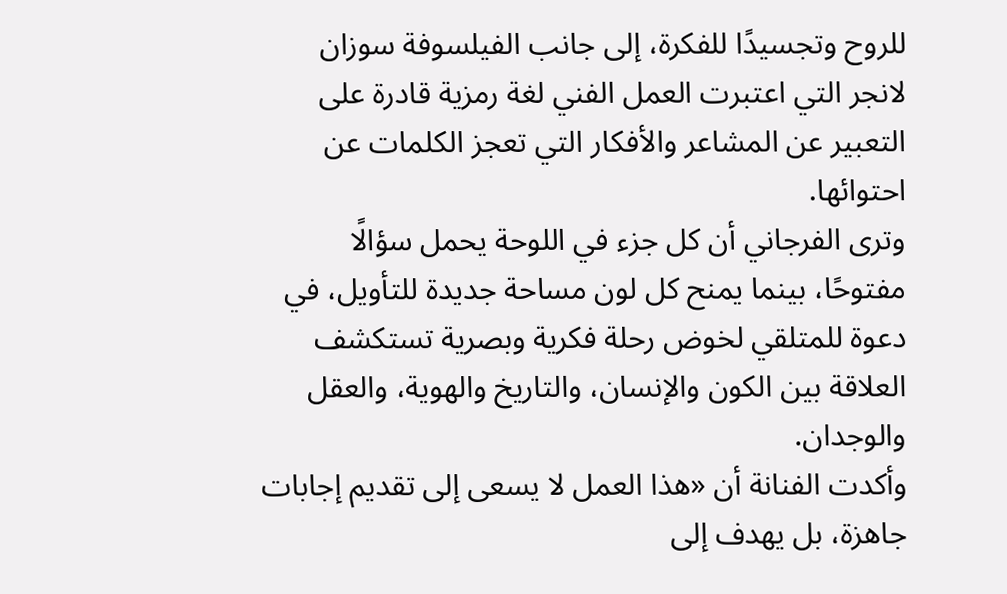للروح وتجسيدًا للفكرة، إلى جانب الفيلسوفة سوزان لانجر التي اعتبرت العمل الفني لغة رمزية قادرة على التعبير عن المشاعر والأفكار التي تعجز الكلمات عن احتوائها.
وترى الفرجاني أن كل جزء في اللوحة يحمل سؤالًا مفتوحًا، بينما يمنح كل لون مساحة جديدة للتأويل، في دعوة للمتلقي لخوض رحلة فكرية وبصرية تستكشف العلاقة بين الكون والإنسان، والتاريخ والهوية، والعقل والوجدان.
وأكدت الفنانة أن «هذا العمل لا يسعى إلى تقديم إجابات جاهزة، بل يهدف إلى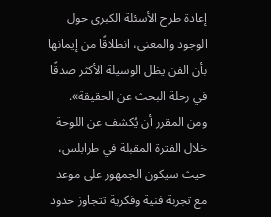إعادة طرح الأسئلة الكبرى حول الوجود والمعنى، انطلاقًا من إيمانها بأن الفن يظل الوسيلة الأكثر صدقًا في رحلة البحث عن الحقيقة».
ومن المقرر أن يُكشف عن اللوحة خلال الفترة المقبلة في طرابلس، حيث سيكون الجمهور على موعد مع تجربة فنية وفكرية تتجاوز حدود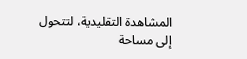المشاهدة التقليدية، لتتحول إلى مساحة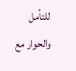للتأمل والحوار مع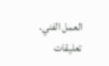العمل الفني.
تعليقات